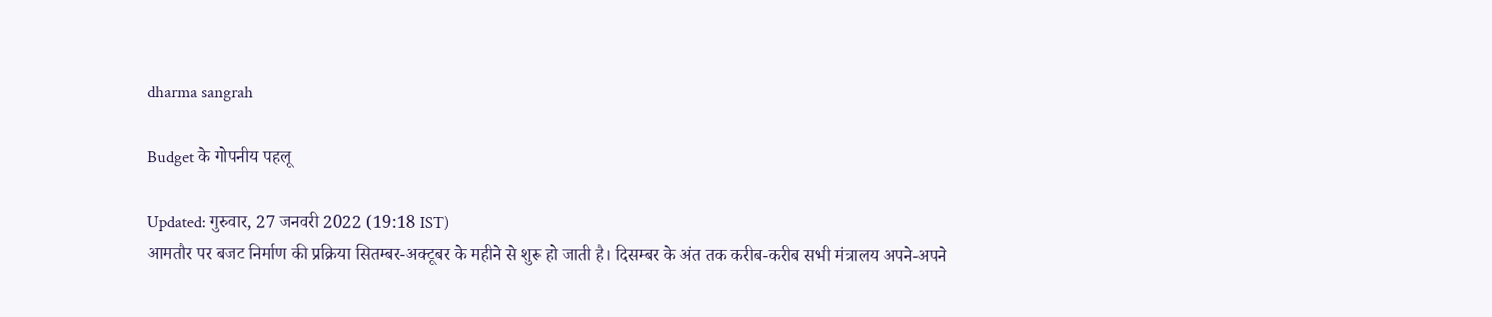dharma sangrah

Budget के गोपनीय पहलू

Updated: गुरुवार, 27 जनवरी 2022 (19:18 IST)
आमतौर पर बजट निर्माण की प्रक्रिया सितम्बर-अक्टूबर के महीने से शुरू हो जाती है। दिसम्बर के अंत तक करीब-करीब सभी मंत्रालय अपने-अपने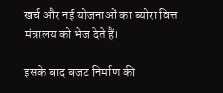खर्च और नई योजनाओं का ब्योरा वित्त मंत्रालय को भेज देते हैं।

इसके बाद बजट निर्माण की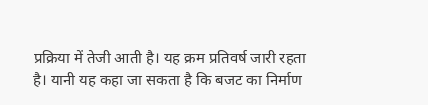प्रक्रिया में तेजी आती है। यह क्रम प्रतिवर्ष जारी रहता है। यानी यह कहा जा सकता है कि बजट का निर्माण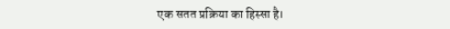एक सतत प्रक्रिया का हिस्सा है।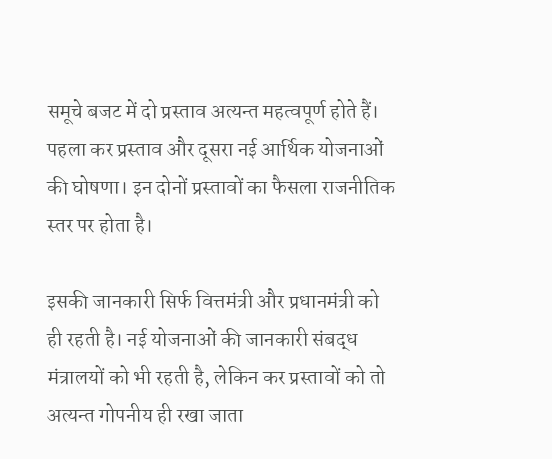समूचे बजट में दो प्रस्ताव अत्यन्त महत्वपूर्ण होते हैं। पहला कर प्रस्ताव और दूसरा नई आर्थिक योजनाओं की घोषणा। इन दोनों प्रस्तावों का फैसला राजनीतिक स्तर पर होता है।

इसकी जानकारी सिर्फ वित्तमंत्री और प्रधानमंत्री को ही रहती है। नई योजनाओं की जानकारी संबद्ध मंत्रालयों को भी रहती है, लेकिन कर प्रस्तावों को तो अत्यन्त गोपनीय ही रखा जाता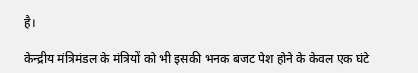है।

केन्द्रीय मंत्रिमंडल के मंत्रियों को भी इसकी भनक बजट पेश होने के केवल एक घंटे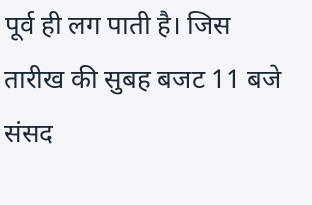पूर्व ही लग पाती है। जिस तारीख की सुबह बजट 11 बजे संसद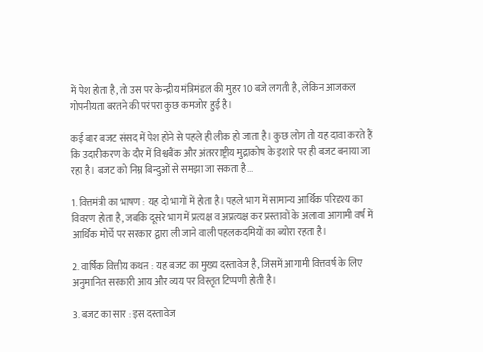में पेश होता है, तो उस पर केन्द्रीय मंत्रिमंडल की मुहर 10 बजे लगती है, लेकिन आजकल गोपनीयता बरतने की परंपरा कुछ कमजोर हुई है।

कई बार बजट संसद में पेश होने से पहले ही लीक हो जाता है। कुछ लोग तो यह दावा करते हैं कि उदारीकरण के दौर में विश्वबैंक और अंतरराष्ट्रीय मुद्राकोष के इशारे पर ही बजट बनाया जा रहा है। बजट को निम्न बिन्दुओं से समझा जा सकता है...

1. वित्तमंत्री का भाषण : यह दो भागों में होता है। पहले भाग में सामान्य आर्थिक परिदृश्य का विवरण होता है, जबकि दूसरे भाग में प्रत्यक्ष व अप्रत्यक्ष कर प्रस्तावों के अलावा आगामी वर्ष में आर्थिक मोर्चे पर सरकार द्वारा ली जाने वाली पहलकदमियों का ब्योरा रहता है।

2. वार्षिक वित्तीय कथऩ : यह बजट का मुख्य दस्तावेज है, जिसमें आगामी वित्तवर्ष के लिए अनुमानित सरकारी आय और व्यय पर विस्तृत टिप्पणी होती है।

3. बजट का सार : इस दस्तावेज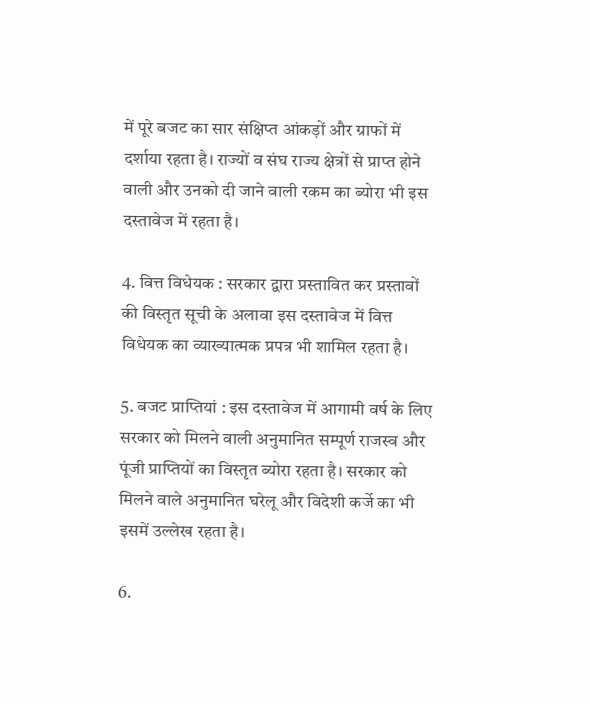में पूरे बजट का सार संक्षिप्त आंकड़ों और ग्राफों में दर्शाया रहता है। राज्यों व संघ राज्य क्षेत्रों से प्राप्त होने वाली और उनको दी जाने वाली रकम का ब्योरा भी इस दस्तावेज में रहता है।

4. वित्त विधेयक : सरकार द्वारा प्रस्तावित कर प्रस्तावों की विस्तृत सूची के अलावा इस दस्तावेज में वित्त विधेयक का व्याख्यात्मक प्रपत्र भी शामिल रहता है।

5. बजट प्राप्तियां : इस दस्तावेज में आगामी वर्ष के लिए सरकार को मिलने वाली अनुमानित सम्पूर्ण राजस्व और पूंजी प्राप्तियों का विस्तृत ब्योरा रहता है। सरकार को मिलने वाले अनुमानित घरेलू और विदेशी कर्जे का भी इसमें उल्लेख रहता है।

6.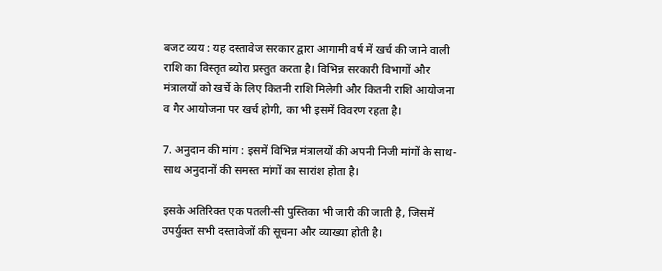बजट व्यय : यह दस्तावेज सरकार द्वारा आगामी वर्ष में खर्च की जाने वाली राशि का विस्तृत ब्योरा प्रस्तुत करता है। विभिन्न सरकारी विभागों और मंत्रालयों को खर्चे के लिए कितनी राशि मिलेगी और कितनी राशि आयोजना व गैर आयोजना पर खर्च होगी, का भी इसमें विवरण रहता है।

7. अनुदान की मांग : इसमें विभिन्न मंत्रालयों की अपनी निजी मांगों के साथ-साथ अनुदानों की समस्त मांगों का सारांश होता है।

इसके अतिरिक्त एक पतली-सी पुस्तिका भी जारी की जाती है, जिसमें उपर्युक्त सभी दस्तावेजों की सूचना और व्याख्या होती है।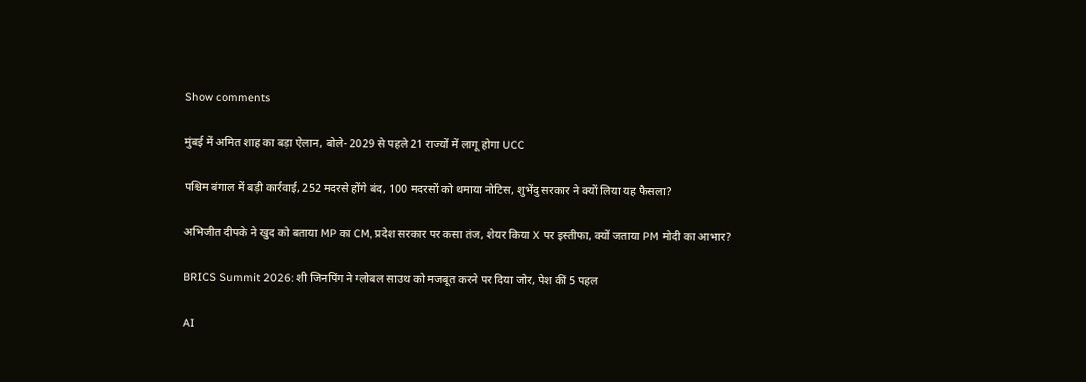Show comments

मुंबई में अमित शाह का बड़ा ऐलान, बोले- 2029 से पहले 21 राज्यों में लागू होगा UCC

पश्चिम बंगाल में बड़ी कार्रवाई, 252 मदरसे होंगे बंद, 100 मदरसों को थमाया नोटिस, शुभेंदु सरकार ने क्‍यों लिया यह फैसला?

अभिजीत दीपके ने खुद को बताया MP का CM, प्रदेश सरकार पर कसा तंज, शेयर किया X पर इस्तीफा, क्‍यों जताया PM मोदी का आभार?

BRICS Summit 2026: शी जिनपिंग ने ग्लोबल साउथ को मजबूत करने पर दिया जोर, पेश कीं 5 पहल

AI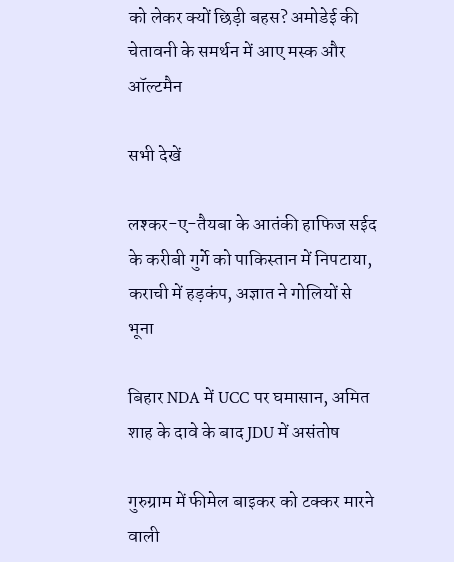को लेकर क्यों छिड़ी बहस? अमोडेई की चेतावनी के समर्थन में आए मस्क और ऑल्टमैन

सभी देखें

लश्कर-ए-तैयबा के आतंकी हाफिज सईद के करीबी गुर्गे को पाकिस्‍तान में निपटाया, कराची में हड़कंप, अज्ञात ने गोलियों से भूना

बिहार NDA में UCC पर घमासान, अमित शाह के दावे के बाद JDU में असंतोष

गुरुग्राम में फीमेल बाइकर को टक्कर मारने वाली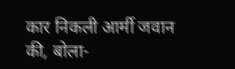कार निकली आर्मी जवान की, बोला-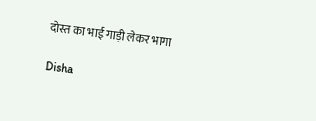दोस्त का भाई गाड़ी लेकर भागा

Disha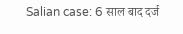Salian case: 6 साल बाद दर्ज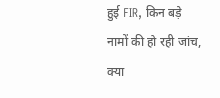हुई FIR, किन बड़े नामों की हो रही जांच, क्‍या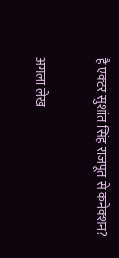है एक्‍टर सुशांत सिंह राजपूत से कनेक्‍शन?

अगला लेख